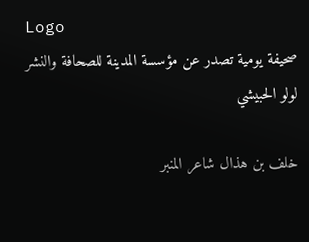Logo
صحيفة يومية تصدر عن مؤسسة المدينة للصحافة والنشر
لولو الحبيشي

خلف بن هذال شاعر المنبر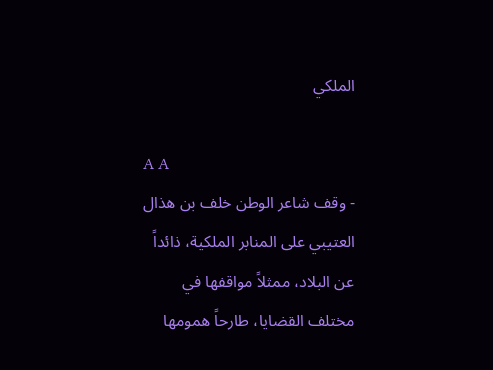الملكي

A A
- وقف شاعر الوطن خلف بن هذال العتيبي على المنابر الملكية، ذائداً عن البلاد، ممثلاً مواقفها في مختلف القضايا، طارحاً همومها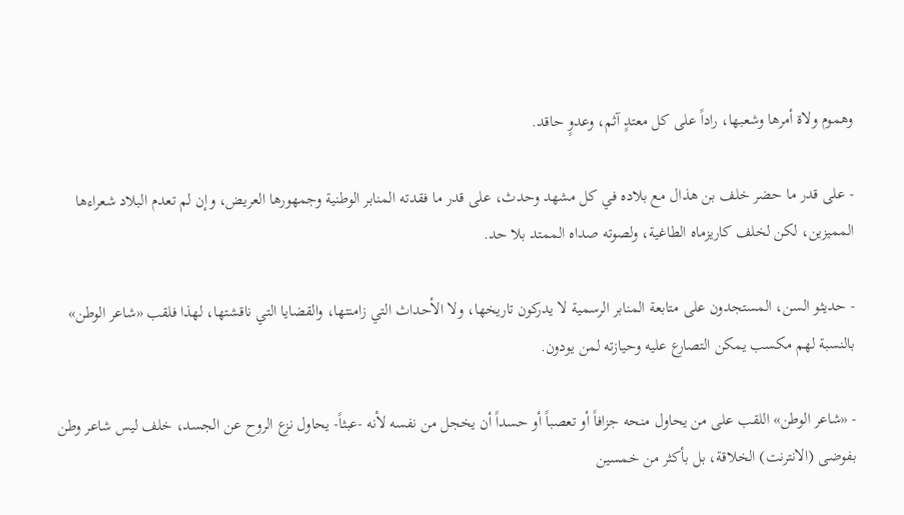وهموم ولاة أمرها وشعبها، راداً على كل معتدٍ آثم، وعدوٍ حاقد.

- على قدر ما حضر خلف بن هذال مع بلاده في كل مشهد وحدث، على قدر ما فقدته المنابر الوطنية وجمهورها العريض، وإن لم تعدم البلاد شعراءها المميزين، لكن لخلف كاريزماه الطاغية، ولصوته صداه الممتد بلا حد.

- حديثو السن، المستجدون على متابعة المنابر الرسمية لا يدركون تاريخها، ولا الأحداث التي زامنتها، والقضايا التي ناقشتها، لهذا فلقب «شاعر الوطن» بالنسبة لهم مكسب يمكن التصارع عليه وحيازته لمن يودون.

- «شاعر الوطن» اللقب على من يحاول منحه جزافاً أو تعصباً أو حسداً أن يخجل من نفسه لأنه -عبثاً- يحاول نزع الروح عن الجسد، خلف ليس شاعر وطن بفوضى (الانترنت) الخلاقة، بل بأكثر من خمسين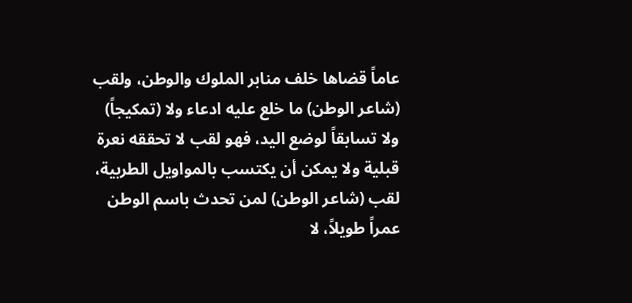عاماً قضاها خلف منابر الملوك والوطن، ولقب (شاعر الوطن) ما خلع عليه ادعاء ولا (تمكيجاً) ولا تسابقاً لوضع اليد، فهو لقب لا تحققه نعرة قبلية ولا يمكن أن يكتسب بالمواويل الطربية، لقب (شاعر الوطن) لمن تحدث باسم الوطن عمراً طويلاً، لا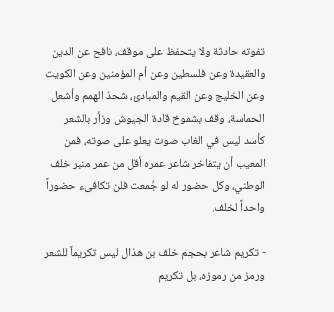تفوته حادثة ولا يتحفظ على موقف، نافح عن الدين والعقيدة وعن فلسطين وعن أم المؤمنين وعن الكويت وعن الخليج وعن القيم والمبادئ، شحذ الهمم وأشعل الحماسة، وقف بشموخ قادة الجيوش وزأر بالشعر كأسد ليس في الغاب صوت يعلو على صوته، فمن المعيب أن يتفاخر شاعر عمره أقل من عمر منبر خلف الوطني، وكل حضور له لو جُمعت فلن تكافىء حضوراً واحداً لخلف.

- تكريم شاعر بحجم خلف بن هذال ليس تكريماً للشعر ورمز من رموزه، بل تكريم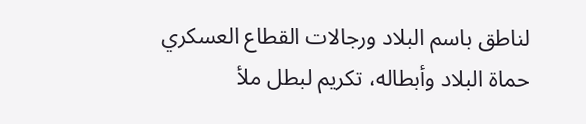لناطق باسم البلاد ورجالات القطاع العسكري حماة البلاد وأبطاله، تكريم لبطل ملأ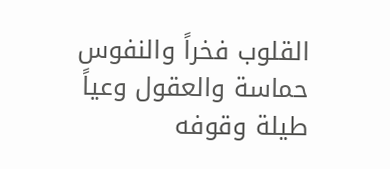القلوب فخراً والنفوس حماسة والعقول وعياً طيلة وقوفه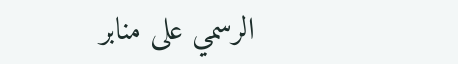الرسمي على منابر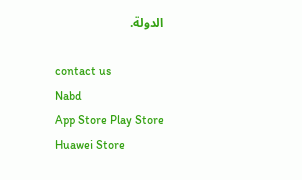الدولة.

contact us
Nabd
App Store Play Store Huawei Store